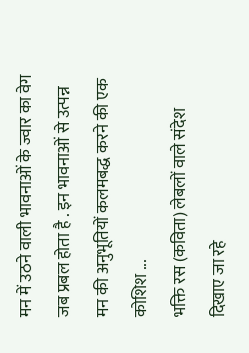मन में उठने वाली भावनाओं के ज्वार का वेग जब प्रबल होता है . इन भावनाओं से उत्पन्न मन की अनुभूतियों कलमबद्ध करने की एक कोशिश ...
भक्ति रस (कविता) लेबलों वाले संदेश दिखाए जा रहे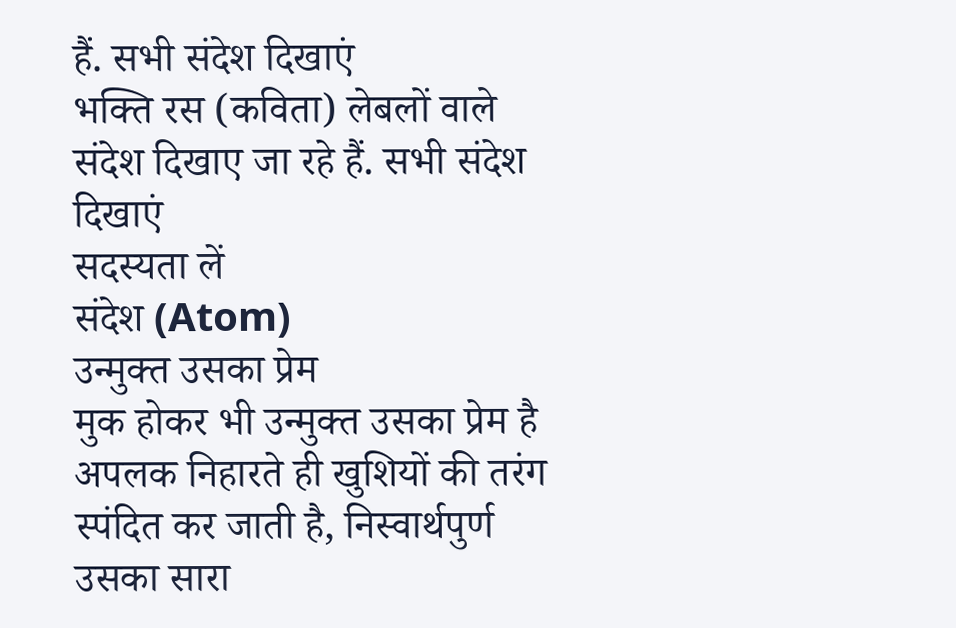हैं. सभी संदेश दिखाएं
भक्ति रस (कविता) लेबलों वाले संदेश दिखाए जा रहे हैं. सभी संदेश दिखाएं
सदस्यता लें
संदेश (Atom)
उन्मुक्त उसका प्रेम
मुक होकर भी उन्मुक्त उसका प्रेम है अपलक निहारते ही खुशियों की तरंग स्पंदित कर जाती है, निस्वार्थपुर्ण उसका सारा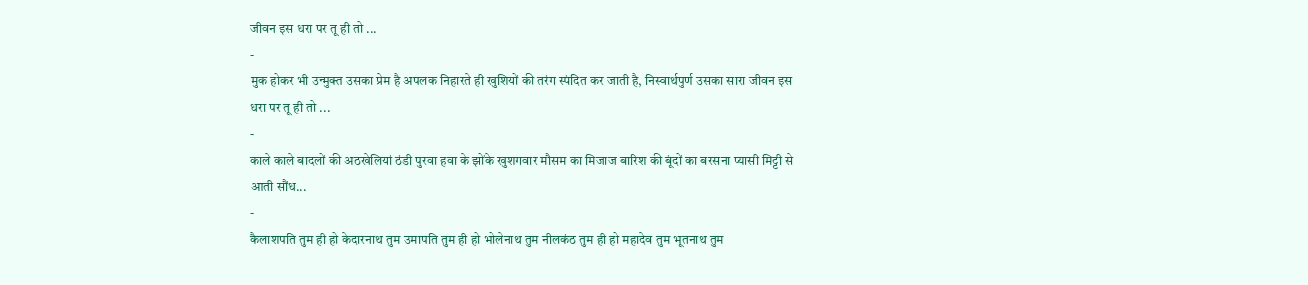जीवन इस धरा पर तू ही तो ...
-
मुक होकर भी उन्मुक्त उसका प्रेम है अपलक निहारते ही खुशियों की तरंग स्पंदित कर जाती है, निस्वार्थपुर्ण उसका सारा जीवन इस धरा पर तू ही तो ...
-
काले काले बादलों की अठखेलियां ठंडी पुरवा हवा के झोंके खुशगवार मौसम का मिजाज बारिश की बूंदों का बरसना प्यासी मिट्टी से आती सौंध...
-
कैलाशपति तुम ही हो केदारनाथ तुम उमापति तुम ही हो भोलेनाथ तुम नीलकंठ तुम ही हो महादेव तुम भूतनाथ तुम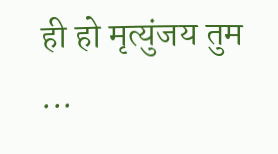ही हो मृत्युंजय तुम ...